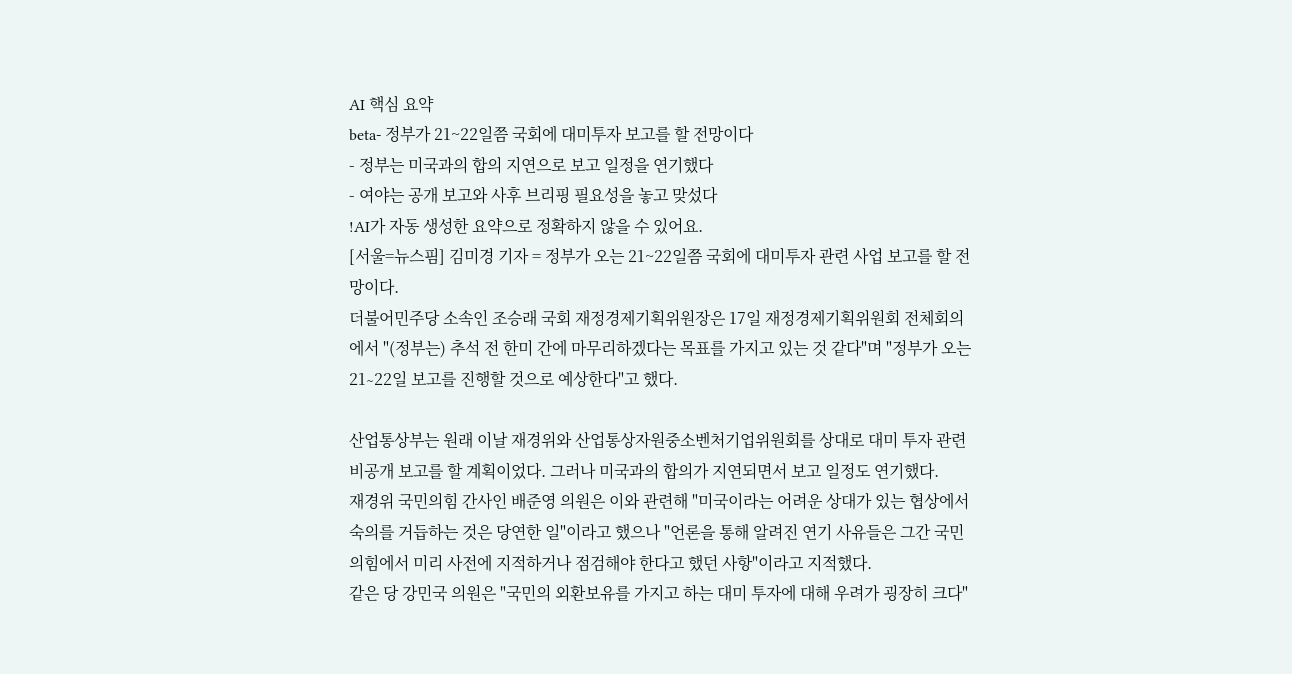AI 핵심 요약
beta- 정부가 21~22일쯤 국회에 대미투자 보고를 할 전망이다
- 정부는 미국과의 합의 지연으로 보고 일정을 연기했다
- 여야는 공개 보고와 사후 브리핑 필요성을 놓고 맞섰다
!AI가 자동 생성한 요약으로 정확하지 않을 수 있어요.
[서울=뉴스핌] 김미경 기자 = 정부가 오는 21~22일쯤 국회에 대미투자 관련 사업 보고를 할 전망이다.
더불어민주당 소속인 조승래 국회 재정경제기획위원장은 17일 재정경제기획위원회 전체회의에서 "(정부는) 추석 전 한미 간에 마무리하겠다는 목표를 가지고 있는 것 같다"며 "정부가 오는 21∼22일 보고를 진행할 것으로 예상한다"고 했다.

산업통상부는 원래 이날 재경위와 산업통상자원중소벤처기업위원회를 상대로 대미 투자 관련 비공개 보고를 할 계획이었다. 그러나 미국과의 합의가 지연되면서 보고 일정도 연기했다.
재경위 국민의힘 간사인 배준영 의원은 이와 관련해 "미국이라는 어려운 상대가 있는 협상에서 숙의를 거듭하는 것은 당연한 일"이라고 했으나 "언론을 통해 알려진 연기 사유들은 그간 국민의힘에서 미리 사전에 지적하거나 점검해야 한다고 했던 사항"이라고 지적했다.
같은 당 강민국 의원은 "국민의 외환보유를 가지고 하는 대미 투자에 대해 우려가 굉장히 크다"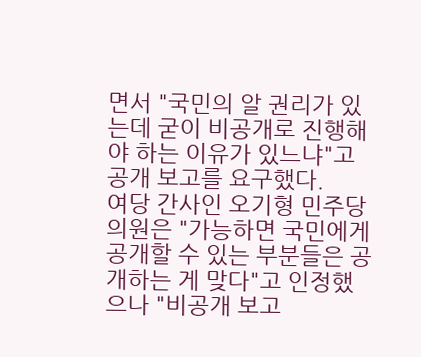면서 "국민의 알 권리가 있는데 굳이 비공개로 진행해야 하는 이유가 있느냐"고 공개 보고를 요구했다.
여당 간사인 오기형 민주당 의원은 "가능하면 국민에게 공개할 수 있는 부분들은 공개하는 게 맞다"고 인정했으나 "비공개 보고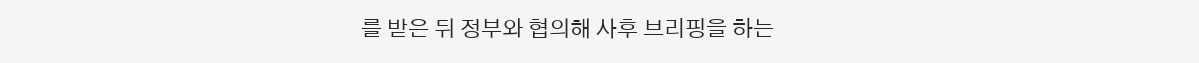를 받은 뒤 정부와 협의해 사후 브리핑을 하는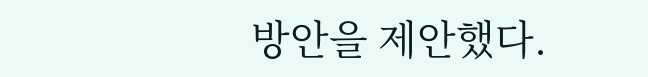방안을 제안했다.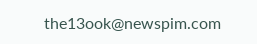the13ook@newspim.com